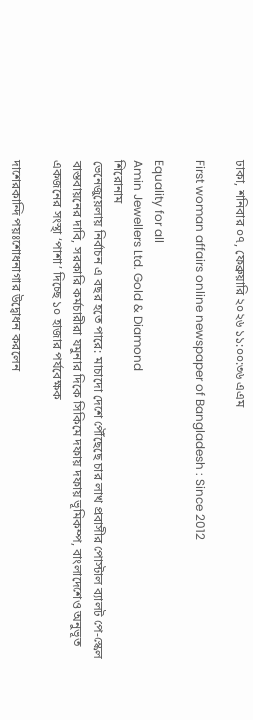ঢাকা, শনিবার ০৭, ফেব্রুয়ারি ২০২৬ ১১:০০:৩৬ এএম

First woman affairs online newspaper of Bangladesh : Since 2012

Equality for all
Amin Jewellers Ltd. Gold & Diamond
শিরোনাম
ভেনেজুয়েলায় নির্বাচন এ বছর হতে পারে: মাচাদো দেশে পৌঁছেছে চার লাখ প্রবাসীর পোস্টাল ব্যালট পে-স্কেল বাস্তবায়নের দাবি, সরকারি কর্মচারীরা যমুনার দিকে সিকিমে দফায় দফায় ভূমিকম্প, বাংলাদেশেও অনুভূত একজনের সংস্থা ‘পাশা’ দিচ্ছে ১০ হাজার পর্যবেক্ষক

দাশেরকান্দি পয়ঃশোধনাগার উদ্বোধন করলেন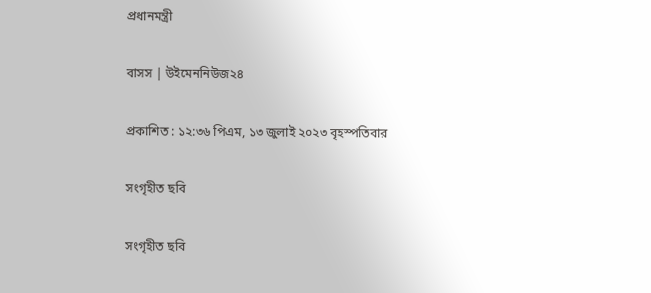প্রধানমন্ত্রী

বাসস | উইমেননিউজ২৪

প্রকাশিত : ১২:৩৬ পিএম, ১৩ জুলাই ২০২৩ বৃহস্পতিবার

সংগৃহীত ছবি

সংগৃহীত ছবি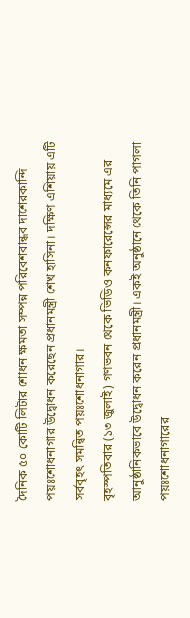দৈনিক ৫০ কোটি লিটার শোধন ক্ষমতা সম্পন্ন পরিবেশবান্ধব দাশেরকান্দি পয়ঃশোধনাগার উদ্বোধন করেছেন প্রধানমন্ত্রী শেখ হাসিনা। দক্ষিণ এশিয়ায় এটি সর্ববৃহৎ সমন্বিত পয়ঃশোধনাগার।
বৃহস্পতিবার (১৩ জুলাই) গণভবন থেকে ভিডিও কনফারেন্সের মাধ্যমে এর আনুষ্ঠানিকভাবে উদ্বোধন করেন প্রধানমন্ত্রী। একই অনুষ্ঠানে থেকে তিনি পাগলা পয়ঃশোধনাগারের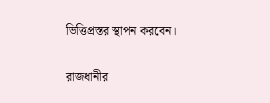ভিত্তিপ্রস্তর স্থাপন করবেন।

রাজধানীর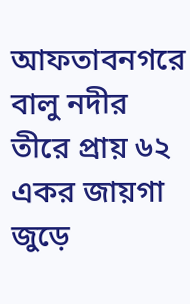আফতাবনগরে বালু নদীর তীরে প্রায় ৬২ একর জায়গা জুড়ে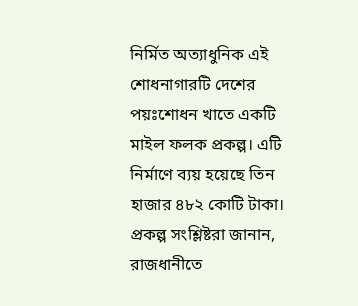নির্মিত অত্যাধুনিক এই শোধনাগারটি দেশের পয়ঃশোধন খাতে একটি মাইল ফলক প্রকল্প। এটি নির্মাণে ব্যয় হয়েছে তিন হাজার ৪৮২ কোটি টাকা।
প্রকল্প সংশ্লিষ্টরা জানান, রাজধানীতে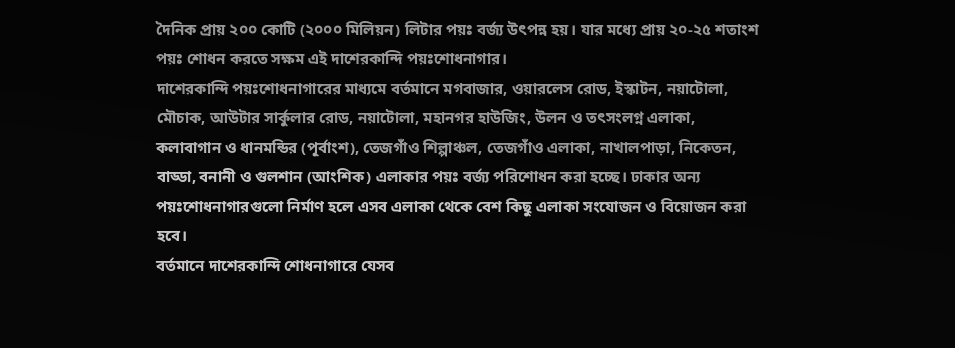দৈনিক প্রায় ২০০ কোটি (২০০০ মিলিয়ন) লিটার পয়ঃ বর্জ্য উৎপন্ন হয়। যার মধ্যে প্রায় ২০-২৫ শতাংশ পয়ঃ শোধন করতে সক্ষম এই দাশেরকান্দি পয়ঃশোধনাগার।
দাশেরকান্দি পয়ঃশোধনাগারের মাধ্যমে বর্তমানে মগবাজার, ওয়ারলেস রোড, ইস্কাটন, নয়াটোলা, মৌচাক, আউটার সার্কুলার রোড, নয়াটোলা, মহানগর হাউজিং, উলন ও তৎসংলগ্ন এলাকা, কলাবাগান ও ধানমন্ডির (পূর্বাংশ), তেজগাঁও শিল্পাঞ্চল, তেজগাঁও এলাকা, নাখালপাড়া, নিকেতন, বাড্ডা, বনানী ও গুলশান (আংশিক) এলাকার পয়ঃ বর্জ্য পরিশোধন করা হচ্ছে। ঢাকার অন্য পয়ঃশোধনাগারগুলো নির্মাণ হলে এসব এলাকা থেকে বেশ কিছু এলাকা সংযোজন ও বিয়োজন করা হবে।
বর্তমানে দাশেরকান্দি শোধনাগারে যেসব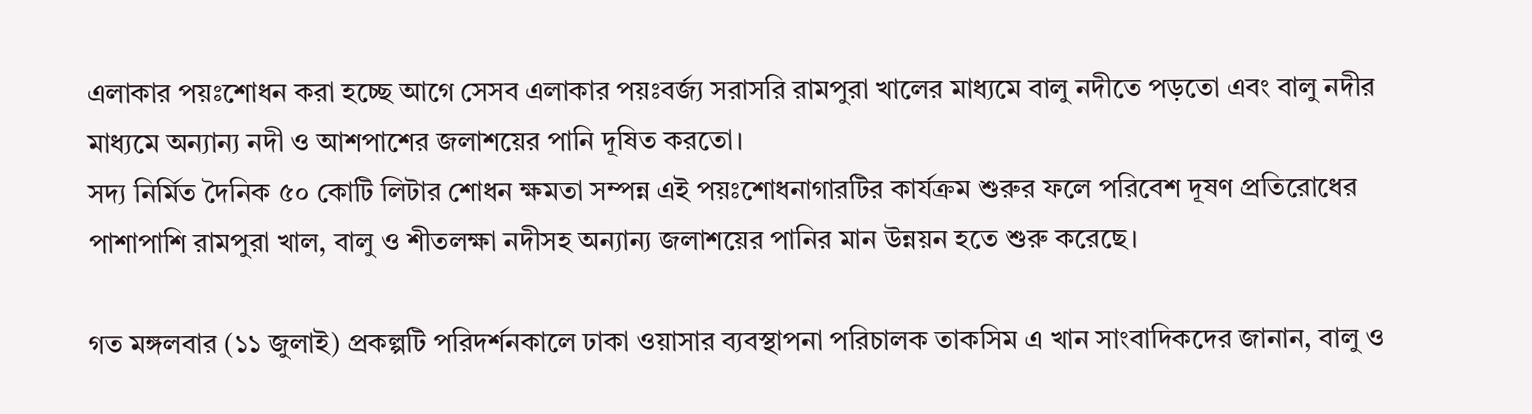এলাকার পয়ঃশোধন করা হচ্ছে আগে সেসব এলাকার পয়ঃবর্জ্য সরাসরি রামপুরা খালের মাধ্যমে বালু নদীতে পড়তো এবং বালু নদীর মাধ্যমে অন্যান্য নদী ও আশপাশের জলাশয়ের পানি দূষিত করতো।
সদ্য নির্মিত দৈনিক ৫০ কোটি লিটার শোধন ক্ষমতা সম্পন্ন এই পয়ঃশোধনাগারটির কার্যক্রম শুরুর ফলে পরিবেশ দূষণ প্রতিরোধের পাশাপাশি রামপুরা খাল, বালু ও শীতলক্ষা নদীসহ অন্যান্য জলাশয়ের পানির মান উন্নয়ন হতে শুরু করেছে।

গত মঙ্গলবার (১১ জুলাই) প্রকল্পটি পরিদর্শনকালে ঢাকা ওয়াসার ব্যবস্থাপনা পরিচালক তাকসিম এ খান সাংবাদিকদের জানান, বালু ও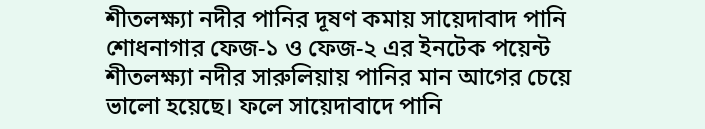শীতলক্ষ্যা নদীর পানির দূষণ কমায় সায়েদাবাদ পানি শোধনাগার ফেজ-১ ও ফেজ-২ এর ইনটেক পয়েন্ট শীতলক্ষ্যা নদীর সারুলিয়ায় পানির মান আগের চেয়ে ভালো হয়েছে। ফলে সায়েদাবাদে পানি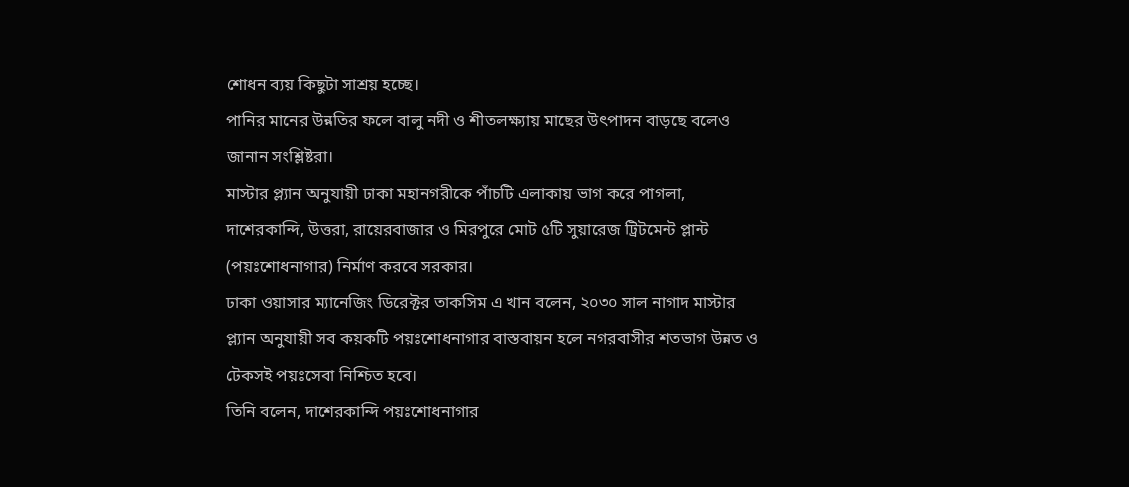শোধন ব্যয় কিছুটা সাশ্রয় হচ্ছে।
পানির মানের উন্নতির ফলে বালু নদী ও শীতলক্ষ্যায় মাছের উৎপাদন বাড়ছে বলেও জানান সংশ্লিষ্টরা।
মাস্টার প্ল্যান অনুযায়ী ঢাকা মহানগরীকে পাঁচটি এলাকায় ভাগ করে পাগলা, দাশেরকান্দি, উত্তরা, রায়েরবাজার ও মিরপুরে মোট ৫টি সুয়ারেজ ট্রিটমেন্ট প্লান্ট (পয়ঃশোধনাগার) নির্মাণ করবে সরকার।
ঢাকা ওয়াসার ম্যানেজিং ডিরেক্টর তাকসিম এ খান বলেন, ২০৩০ সাল নাগাদ মাস্টার প্ল্যান অনুযায়ী সব কয়কটি পয়ঃশোধনাগার বাস্তবায়ন হলে নগরবাসীর শতভাগ উন্নত ও টেকসই পয়ঃসেবা নিশ্চিত হবে।
তিনি বলেন, দাশেরকান্দি পয়ঃশোধনাগার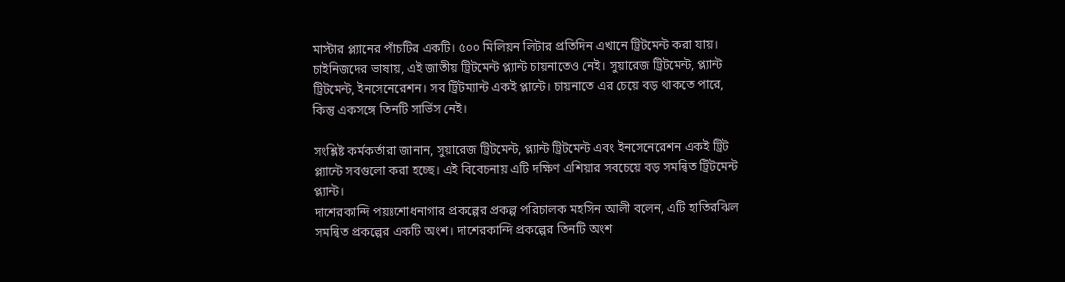মাস্টার প্ল্যানের পাঁচটির একটি। ৫০০ মিলিয়ন লিটার প্রতিদিন এখানে ট্রিটমেন্ট করা যায়। চাইনিজদের ভাষায়, এই জাতীয় ট্রিটমেন্ট প্ল্যান্ট চায়নাতেও নেই। সুয়ারেজ ট্রিটমেন্ট, প্ল্যান্ট ট্রিটমেন্ট, ইনসেনেরেশন। সব ট্রিটম্যান্ট একই প্লান্টে। চায়নাতে এর চেয়ে বড় থাকতে পারে, কিন্তু একসঙ্গে তিনটি সার্ভিস নেই।

সংশ্লিষ্ট কর্মকর্তারা জানান, সুয়ারেজ ট্রিটমেন্ট, প্ল্যান্ট ট্রিটমেন্ট এবং ইনসেনেরেশন একই ট্রিট প্ল্যান্টে সবগুলো করা হচ্ছে। এই বিবেচনায় এটি দক্ষিণ এশিয়ার সবচেয়ে বড় সমন্বিত ট্রিটমেন্ট প্ল্যান্ট।
দাশেরকান্দি পয়ঃশোধনাগার প্রকল্পের প্রকল্প পরিচালক মহসিন আলী বলেন, এটি হাতিরঝিল সমন্বিত প্রকল্পের একটি অংশ। দাশেরকান্দি প্রকল্পের তিনটি অংশ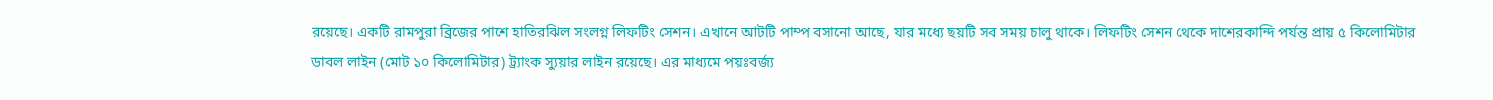রয়েছে। একটি রামপুরা ব্রিজের পাশে হাতিরঝিল সংলগ্ন লিফটিং সেশন। এখানে আটটি পাম্প বসানো আছে, যার মধ্যে ছয়টি সব সময় চালু থাকে। লিফটিং সেশন থেকে দাশেরকান্দি পর্যন্ত প্রায় ৫ কিলোমিটার ডাবল লাইন (মোট ১০ কিলোমিটার) ট্র্যাংক স্যুয়ার লাইন রয়েছে। এর মাধ্যমে পয়ঃবর্জ্য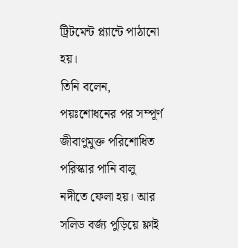ট্রিটমেন্ট প্ল্যান্টে পাঠানো হয়।
তিনি বলেন, পয়ঃশোধনের পর সম্পূর্ণ জীবাণুমুক্ত পরিশোধিত পরিস্কার পানি বালু নদীতে ফেলা হয়। আর সলিড বর্জ্য পুড়িয়ে ফ্লাই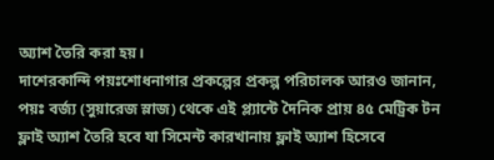অ্যাশ তৈরি করা হয়।
দাশেরকান্দি পয়ঃশোধনাগার প্রকল্পের প্রকল্প পরিচালক আরও জানান, পয়ঃ বর্জ্য (সুয়ারেজ স্লাজ) থেকে এই প্ল্যান্টে দৈনিক প্রায় ৪৫ মেট্রিক টন ফ্লাই অ্যাশ তৈরি হবে যা সিমেন্ট কারখানায় ফ্লাই অ্যাশ হিসেবে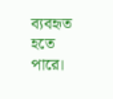ব্যবহৃত হতে পারে।